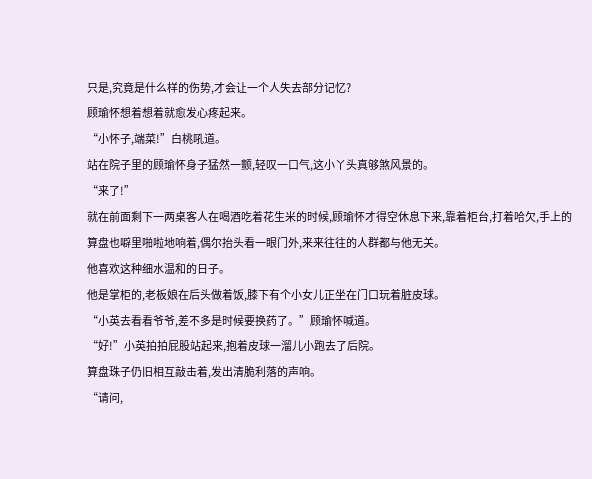只是,究竟是什么样的伤势,才会让一个人失去部分记忆?
顾瑜怀想着想着就愈发心疼起来。
“小怀子,端菜!”白桃吼道。
站在院子里的顾瑜怀身子猛然一颤,轻叹一口气,这小丫头真够煞风景的。
“来了!”
就在前面剩下一两桌客人在喝酒吃着花生米的时候,顾瑜怀才得空休息下来,靠着柜台,打着哈欠,手上的算盘也噼里啪啦地响着,偶尔抬头看一眼门外,来来往往的人群都与他无关。
他喜欢这种细水温和的日子。
他是掌柜的,老板娘在后头做着饭,膝下有个小女儿正坐在门口玩着脏皮球。
“小英去看看爷爷,差不多是时候要换药了。”顾瑜怀喊道。
“好!”小英拍拍屁股站起来,抱着皮球一溜儿小跑去了后院。
算盘珠子仍旧相互敲击着,发出清脆利落的声响。
“请问,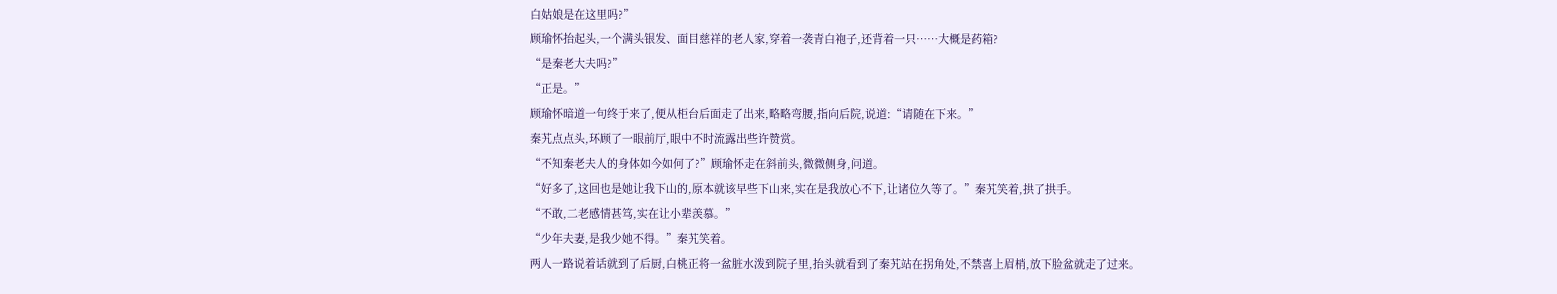白姑娘是在这里吗?”
顾瑜怀抬起头,一个满头银发、面目慈祥的老人家,穿着一袭青白袍子,还背着一只……大概是药箱?
“是秦老大夫吗?”
“正是。”
顾瑜怀暗道一句终于来了,便从柜台后面走了出来,略略弯腰,指向后院,说道:“请随在下来。”
秦艽点点头,环顾了一眼前厅,眼中不时流露出些许赞赏。
“不知秦老夫人的身体如今如何了?”顾瑜怀走在斜前头,微微侧身,问道。
“好多了,这回也是她让我下山的,原本就该早些下山来,实在是我放心不下,让诸位久等了。”秦艽笑着,拱了拱手。
“不敢,二老感情甚笃,实在让小辈羡慕。”
“少年夫妻,是我少她不得。”秦艽笑着。
两人一路说着话就到了后厨,白桃正将一盆脏水泼到院子里,抬头就看到了秦艽站在拐角处,不禁喜上眉梢,放下脸盆就走了过来。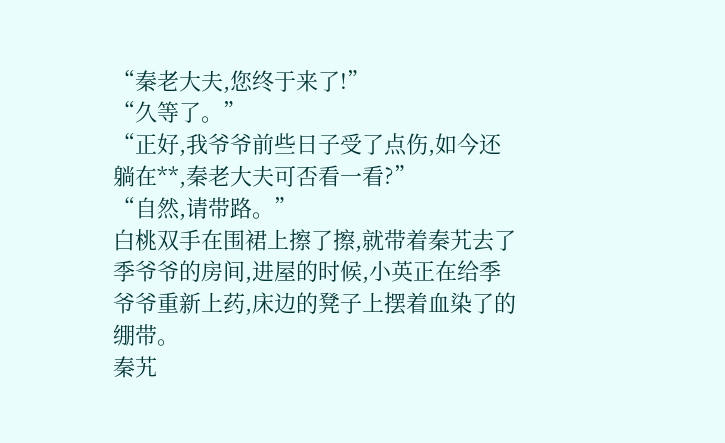“秦老大夫,您终于来了!”
“久等了。”
“正好,我爷爷前些日子受了点伤,如今还躺在**,秦老大夫可否看一看?”
“自然,请带路。”
白桃双手在围裙上擦了擦,就带着秦艽去了季爷爷的房间,进屋的时候,小英正在给季爷爷重新上药,床边的凳子上摆着血染了的绷带。
秦艽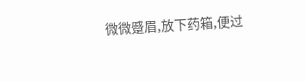微微蹙眉,放下药箱,便过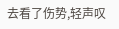去看了伤势,轻声叹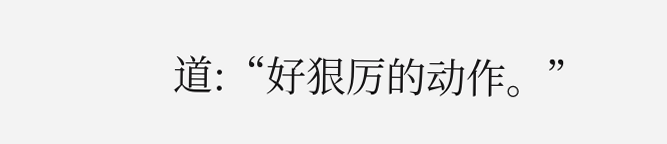道:“好狠厉的动作。”